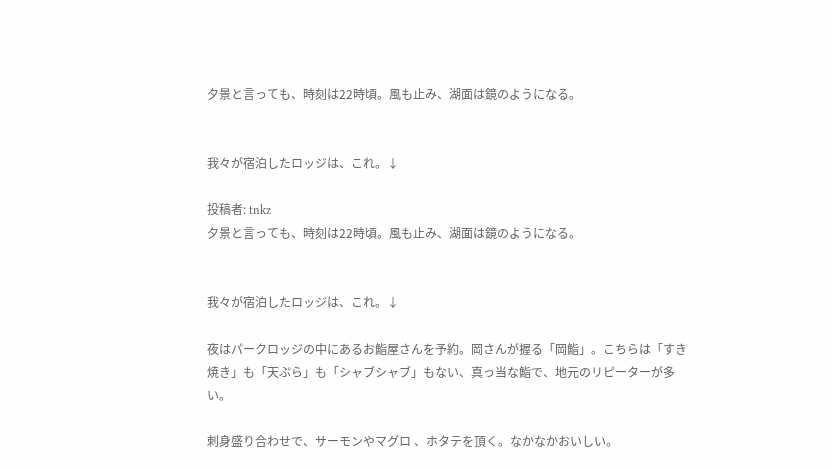夕景と言っても、時刻は22時頃。風も止み、湖面は鏡のようになる。


我々が宿泊したロッジは、これ。↓

投稿者: tnkz
夕景と言っても、時刻は22時頃。風も止み、湖面は鏡のようになる。


我々が宿泊したロッジは、これ。↓

夜はパークロッジの中にあるお鮨屋さんを予約。岡さんが握る「岡鮨」。こちらは「すき焼き」も「天ぷら」も「シャブシャブ」もない、真っ当な鮨で、地元のリピーターが多い。

刺身盛り合わせで、サーモンやマグロ 、ホタテを頂く。なかなかおいしい。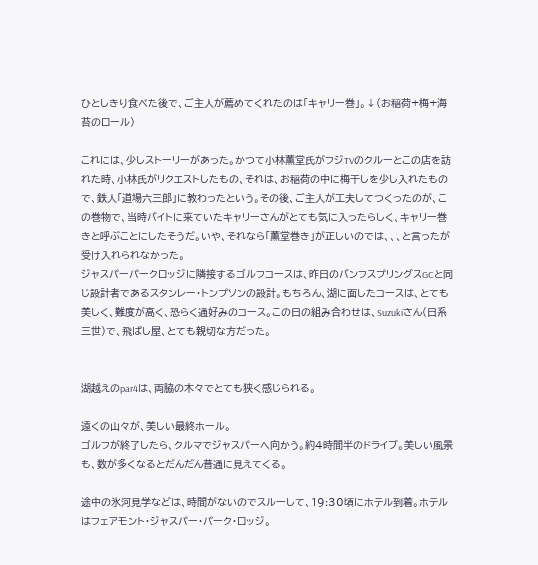ひとしきり食べた後で、ご主人が薦めてくれたのは「キャリー巻」。↓(お稲荷+梅+海苔のロール)

これには、少しストーリーがあった。かつて小林薫堂氏がフジTVのクルーとこの店を訪れた時、小林氏がリクエストしたもの、それは、お稲荷の中に梅干しを少し入れたもので、鉄人「道場六三郎」に教わったという。その後、ご主人が工夫してつくったのが、この巻物で、当時バイトに来ていたキャリーさんがとても気に入ったらしく、キャリー巻きと呼ぶことにしたそうだ。いや、それなら「薫堂巻き」が正しいのでは、、、と言ったが受け入れられなかった。
ジャスパーパークロッジに隣接するゴルフコースは、昨日のバンフスプリングスGCと同じ設計者であるスタンレー・トンプソンの設計。もちろん、湖に面したコースは、とても美しく、難度が高く、恐らく通好みのコース。この日の組み合わせは、Suzukiさん(日系三世)で、飛ばし屋、とても親切な方だった。


湖越えのpar4は、両脇の木々でとても狭く感じられる。

遠くの山々が、美しい最終ホール。
ゴルフが終了したら、クルマでジャスパーへ向かう。約4時間半のドライブ。美しい風景も、数が多くなるとだんだん普通に見えてくる。

途中の氷河見学などは、時間がないのでスルーして、19:30頃にホテル到着。ホテルはフェアモント・ジャスパー・パーク・ロッジ。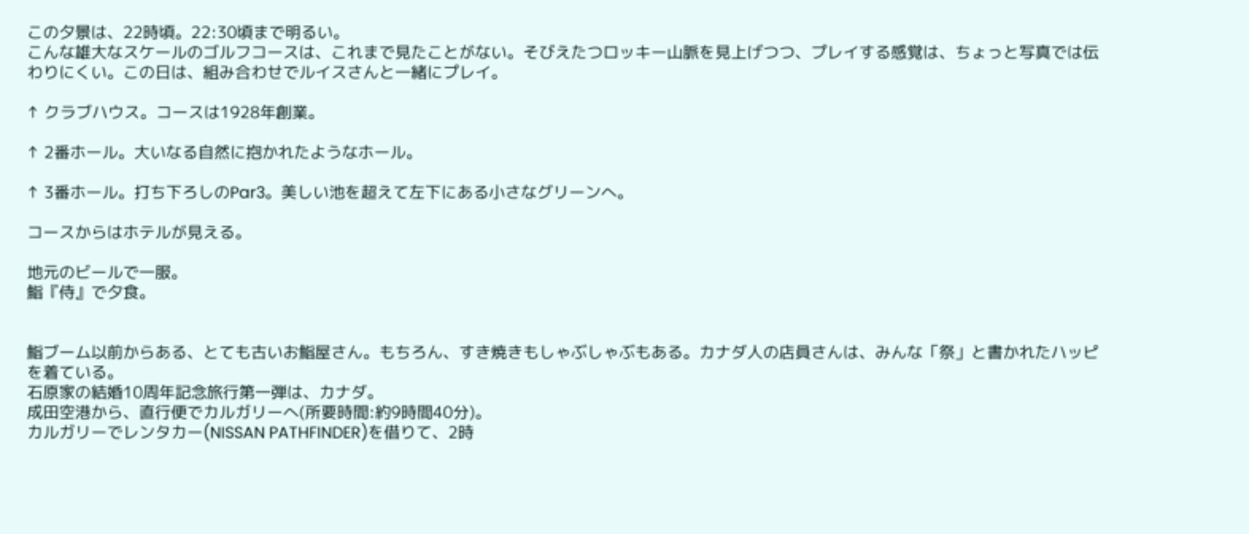この夕景は、22時頃。22:30頃まで明るい。
こんな雄大なスケールのゴルフコースは、これまで見たことがない。そびえたつロッキー山脈を見上げつつ、プレイする感覚は、ちょっと写真では伝わりにくい。この日は、組み合わせでルイスさんと一緒にプレイ。

↑ クラブハウス。コースは1928年創業。

↑ 2番ホール。大いなる自然に抱かれたようなホール。

↑ 3番ホール。打ち下ろしのPar3。美しい池を超えて左下にある小さなグリーンへ。

コースからはホテルが見える。

地元のビールで一服。
鮨『侍』で夕食。


鮨ブーム以前からある、とても古いお鮨屋さん。もちろん、すき焼きもしゃぶしゃぶもある。カナダ人の店員さんは、みんな「祭」と書かれたハッピを着ている。
石原家の結婚10周年記念旅行第一弾は、カナダ。
成田空港から、直行便でカルガリーへ(所要時間:約9時間40分)。
カルガリーでレンタカー(NISSAN PATHFINDER)を借りて、2時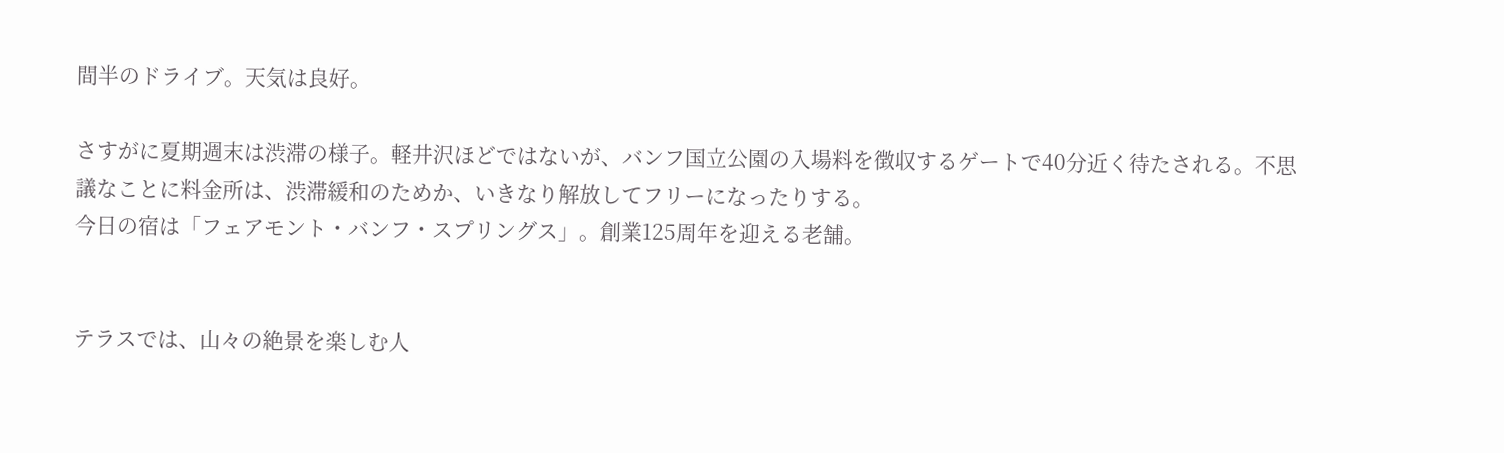間半のドライブ。天気は良好。

さすがに夏期週末は渋滞の様子。軽井沢ほどではないが、バンフ国立公園の入場料を徴収するゲートで40分近く待たされる。不思議なことに料金所は、渋滞緩和のためか、いきなり解放してフリーになったりする。
今日の宿は「フェアモント・バンフ・スプリングス」。創業125周年を迎える老舗。


テラスでは、山々の絶景を楽しむ人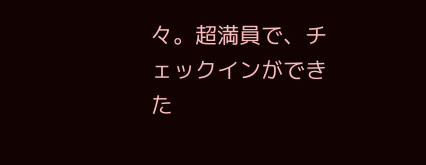々。超満員で、チェックインができた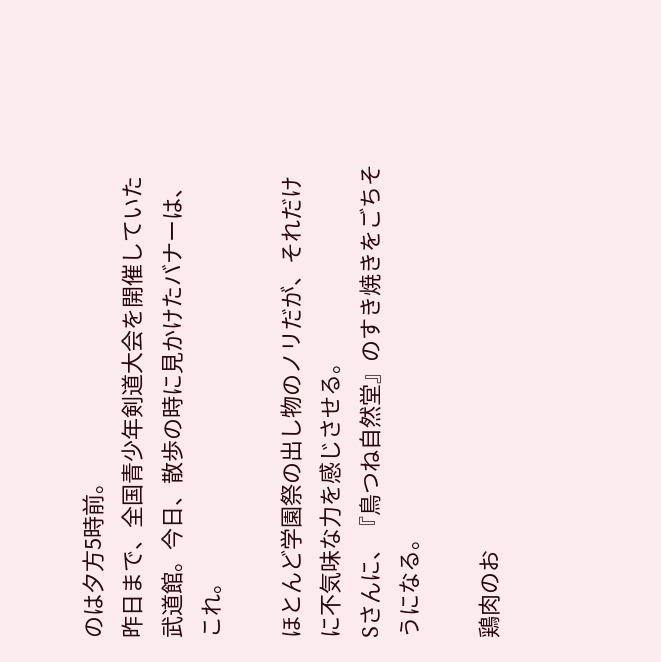のは夕方5時前。
昨日まで、全国青少年剣道大会を開催していた武道館。今日、散歩の時に見かけたバナーは、これ。

ほとんど学園祭の出し物のノリだが、それだけに不気味な力を感じさせる。
Sさんに、『鳥つね自然堂』のすき焼きをごちそうになる。

鶏肉のお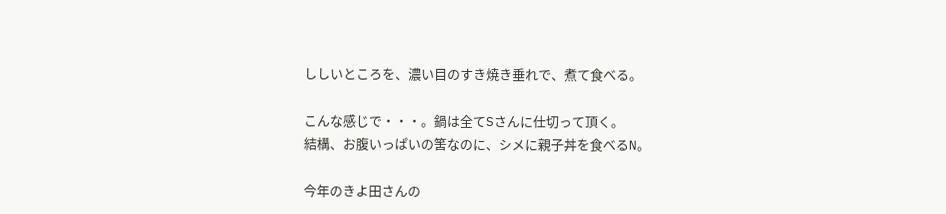ししいところを、濃い目のすき焼き垂れで、煮て食べる。

こんな感じで・・・。鍋は全てSさんに仕切って頂く。
結構、お腹いっぱいの筈なのに、シメに親子丼を食べるN。

今年のきよ田さんの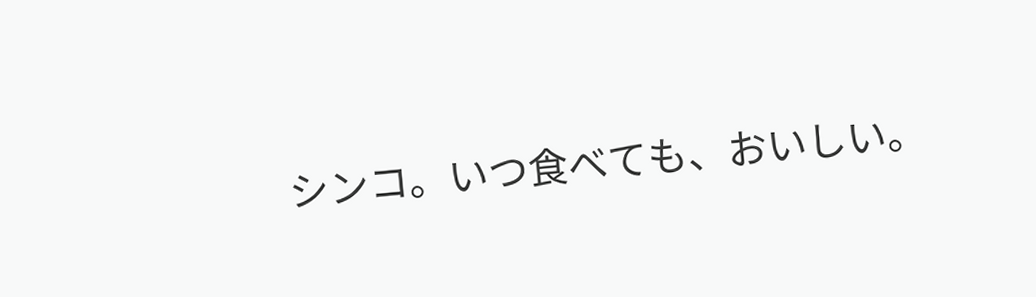シンコ。いつ食べても、おいしい。